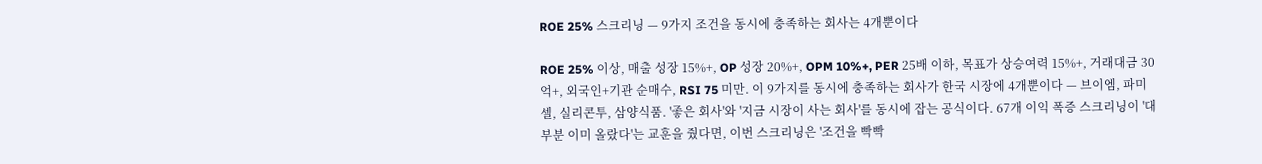ROE 25% 스크리닝 — 9가지 조건을 동시에 충족하는 회사는 4개뿐이다

ROE 25% 이상, 매출 성장 15%+, OP 성장 20%+, OPM 10%+, PER 25배 이하, 목표가 상승여력 15%+, 거래대금 30억+, 외국인+기관 순매수, RSI 75 미만. 이 9가지를 동시에 충족하는 회사가 한국 시장에 4개뿐이다 — 브이엠, 파미셀, 실리콘투, 삼양식품. '좋은 회사'와 '지금 시장이 사는 회사'를 동시에 잡는 공식이다. 67개 이익 폭증 스크리닝이 '대부분 이미 올랐다'는 교훈을 줬다면, 이번 스크리닝은 '조건을 빡빡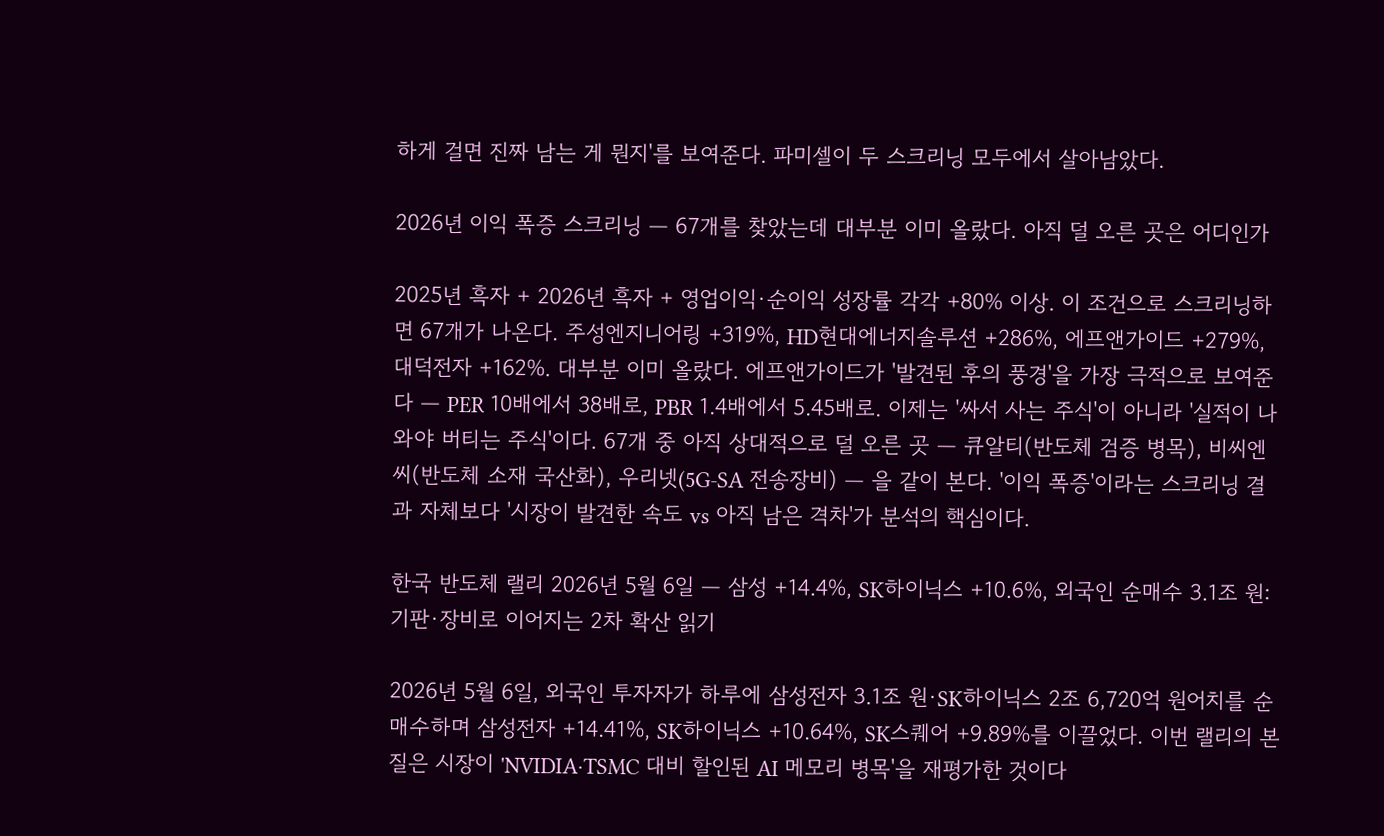하게 걸면 진짜 남는 게 뭔지'를 보여준다. 파미셀이 두 스크리닝 모두에서 살아남았다.

2026년 이익 폭증 스크리닝 — 67개를 찾았는데 대부분 이미 올랐다. 아직 덜 오른 곳은 어디인가

2025년 흑자 + 2026년 흑자 + 영업이익·순이익 성장률 각각 +80% 이상. 이 조건으로 스크리닝하면 67개가 나온다. 주성엔지니어링 +319%, HD현대에너지솔루션 +286%, 에프앤가이드 +279%, 대덕전자 +162%. 대부분 이미 올랐다. 에프앤가이드가 '발견된 후의 풍경'을 가장 극적으로 보여준다 — PER 10배에서 38배로, PBR 1.4배에서 5.45배로. 이제는 '싸서 사는 주식'이 아니라 '실적이 나와야 버티는 주식'이다. 67개 중 아직 상대적으로 덜 오른 곳 — 큐알티(반도체 검증 병목), 비씨엔씨(반도체 소재 국산화), 우리넷(5G-SA 전송장비) — 을 같이 본다. '이익 폭증'이라는 스크리닝 결과 자체보다 '시장이 발견한 속도 vs 아직 남은 격차'가 분석의 핵심이다.

한국 반도체 랠리 2026년 5월 6일 — 삼성 +14.4%, SK하이닉스 +10.6%, 외국인 순매수 3.1조 원: 기판·장비로 이어지는 2차 확산 읽기

2026년 5월 6일, 외국인 투자자가 하루에 삼성전자 3.1조 원·SK하이닉스 2조 6,720억 원어치를 순매수하며 삼성전자 +14.41%, SK하이닉스 +10.64%, SK스퀘어 +9.89%를 이끌었다. 이번 랠리의 본질은 시장이 'NVIDIA·TSMC 대비 할인된 AI 메모리 병목'을 재평가한 것이다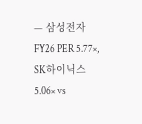— 삼성전자 FY26 PER 5.77×, SK하이닉스 5.06× vs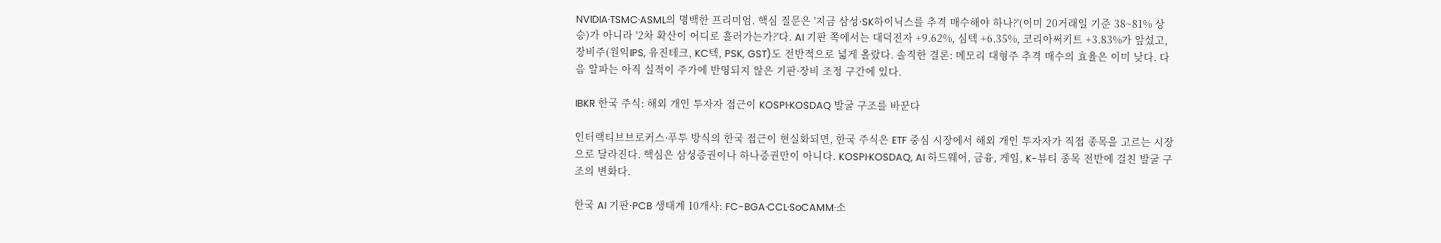NVIDIA·TSMC·ASML의 명백한 프리미엄. 핵심 질문은 '지금 삼성·SK하이닉스를 추격 매수해야 하나?'(이미 20거래일 기준 38~81% 상승)가 아니라 '2차 확산이 어디로 흘러가는가?'다. AI 기판 쪽에서는 대덕전자 +9.62%, 심텍 +6.35%, 코리아써키트 +3.83%가 앞섰고, 장비주(원익IPS, 유진테크, KC텍, PSK, GST)도 전반적으로 넓게 올랐다. 솔직한 결론: 메모리 대형주 추격 매수의 효율은 이미 낮다. 다음 알파는 아직 실적이 주가에 반영되지 않은 기판·장비 조정 구간에 있다.

IBKR 한국 주식: 해외 개인 투자자 접근이 KOSPI·KOSDAQ 발굴 구조를 바꾼다

인터랙티브브로커스·푸투 방식의 한국 접근이 현실화되면, 한국 주식은 ETF 중심 시장에서 해외 개인 투자자가 직접 종목을 고르는 시장으로 달라진다. 핵심은 삼성증권이나 하나증권만이 아니다. KOSPI·KOSDAQ, AI 하드웨어, 금융, 게임, K-뷰티 종목 전반에 걸친 발굴 구조의 변화다.

한국 AI 기판·PCB 생태계 10개사: FC-BGA·CCL·SoCAMM·소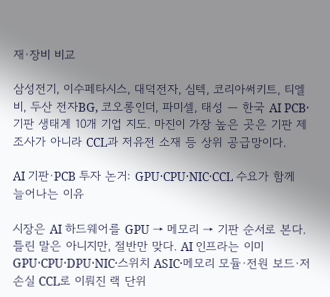재·장비 비교

삼성전기, 이수페타시스, 대덕전자, 심텍, 코리아써키트, 티엘비, 두산 전자BG, 코오롱인더, 파미셀, 태성 — 한국 AI PCB·기판 생태계 10개 기업 지도. 마진이 가장 높은 곳은 기판 제조사가 아니라 CCL과 저유전 소재 등 상위 공급망이다.

AI 기판·PCB 투자 논거: GPU·CPU·NIC·CCL 수요가 함께 늘어나는 이유

시장은 AI 하드웨어를 GPU → 메모리 → 기판 순서로 본다. 틀린 말은 아니지만, 절반만 맞다. AI 인프라는 이미 GPU·CPU·DPU·NIC·스위치 ASIC·메모리 모듈·전원 보드·저손실 CCL로 이뤄진 랙 단위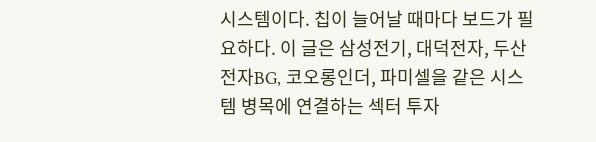시스템이다. 칩이 늘어날 때마다 보드가 필요하다. 이 글은 삼성전기, 대덕전자, 두산 전자BG, 코오롱인더, 파미셀을 같은 시스템 병목에 연결하는 섹터 투자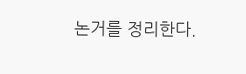논거를 정리한다.